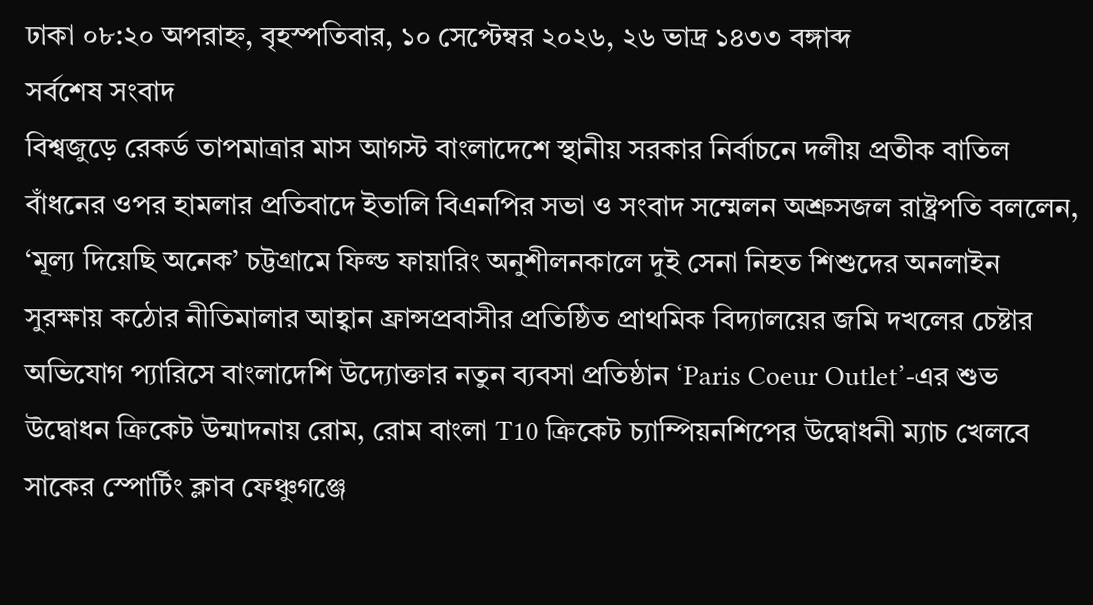ঢাকা ০৮:২০ অপরাহ্ন, বৃহস্পতিবার, ১০ সেপ্টেম্বর ২০২৬, ২৬ ভাদ্র ১৪৩৩ বঙ্গাব্দ
সর্বশেষ সংবাদ
বিশ্বজুড়ে রেকর্ড তাপমাত্রার মাস আগস্ট বাংলাদেশে স্থানীয় সরকার নির্বাচনে দলীয় প্রতীক বাতিল বাঁধনের ওপর হামলার প্রতিবাদে ইতালি বিএনপির সভা ও সংবাদ সম্মেলন অশ্রুসজল রাষ্ট্রপতি বললেন, ‘মূল্য দিয়েছি অনেক’ চট্টগ্রামে ফিল্ড ফায়ারিং অনুশীলনকালে দুই সেনা নিহত শিশুদের অনলাইন সুরক্ষায় কঠোর নীতিমালার আহ্বান ফ্রান্সপ্রবাসীর প্রতিষ্ঠিত প্রাথমিক বিদ্যালয়ের জমি দখলের চেষ্টার অভিযোগ প্যারিসে বাংলাদেশি উদ্যোক্তার নতুন ব্যবসা প্রতিষ্ঠান ‘Paris Coeur Outlet’-এর শুভ উদ্বোধন ক্রিকেট উন্মাদনায় রোম, রোম বাংলা T10 ক্রিকেট চ্যাম্পিয়নশিপের উদ্বোধনী ম্যাচ খেলবে সাকের স্পোর্টিং ক্লাব ফেঞ্চুগঞ্জে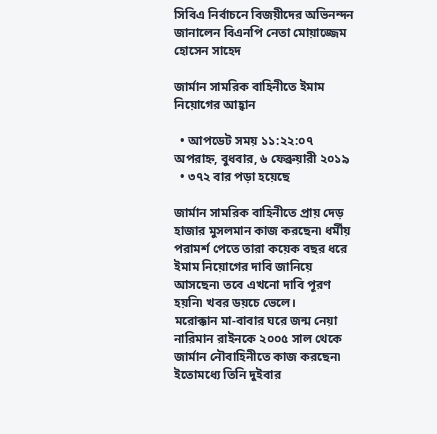সিবিএ নির্বাচনে বিজয়ীদের অভিনন্দন জানালেন বিএনপি নেতা মোয়াজ্জেম হোসেন সাহেদ

জার্মান সামরিক বাহিনীতে ইমাম নিয়োগের আহ্বান

  • আপডেট সময় ১১:২২:০৭ অপরাহ্ন, বুধবার, ৬ ফেব্রুয়ারী ২০১৯
  • ৩৭২ বার পড়া হয়েছে

জার্মান সামরিক বাহিনীতে প্রায় দেড় হাজার মুসলমান কাজ করছেন৷ ধর্মীয় পরামর্শ পেতে তারা কয়েক বছর ধরে ইমাম নিয়োগের দাবি জানিয়ে আসছেন৷ তবে এখনো দাবি পূরণ হয়নি৷ খবর ডয়চে ভেলে।
মরোক্কান মা-বাবার ঘরে জন্ম নেয়া নারিমান রাইনকে ২০০৫ সাল থেকে জার্মান নৌবাহিনীতে কাজ করছেন৷ ইতোমধ্যে তিনি দুইবার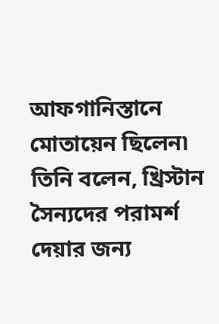আফগানিস্তানে মোতায়েন ছিলেন৷ তিনি বলেন, খ্রিস্টান সৈন্যদের পরামর্শ দেয়ার জন্য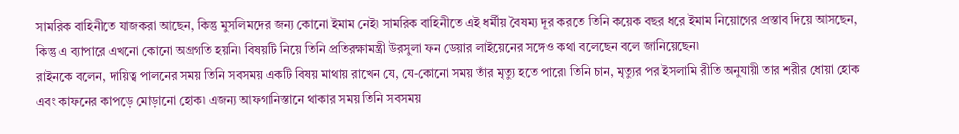সামরিক বাহিনীতে যাজকরা আছেন, কিন্তু মুসলিমদের জন্য কোনো ইমাম নেই৷ সামরিক বাহিনীতে এই ধর্মীয় বৈষম্য দূর করতে তিনি কয়েক বছর ধরে ইমাম নিয়োগের প্রস্তাব দিয়ে আসছেন, কিন্তু এ ব্যাপারে এখনো কোনো অগ্রগতি হয়নি৷ বিষয়টি নিয়ে তিনি প্রতিরক্ষামন্ত্রী উরসুলা ফন ডেয়ার লাইয়েনের সঙ্গেও কথা বলেছেন বলে জানিয়েছেন৷
রাইনকে বলেন, দায়িত্ব পালনের সময় তিনি সবসময় একটি বিষয় মাথায় রাখেন যে, যে-কোনো সময় তাঁর মৃত্যু হতে পারে৷ তিনি চান, মৃত্যুর পর ইসলামি রীতি অনুযায়ী তার শরীর ধোয়া হোক এবং কাফনের কাপড়ে মোড়ানো হোক৷ এজন্য আফগানিস্তানে থাকার সময় তিনি সবসময়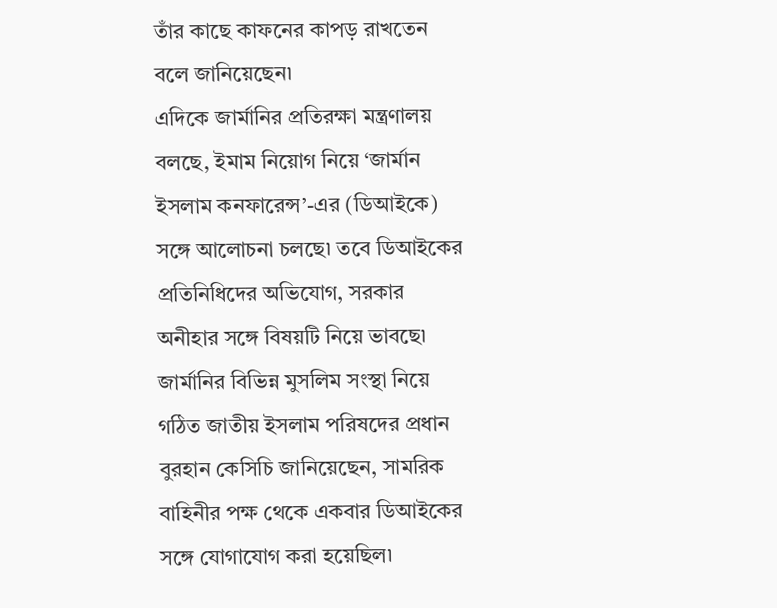তাঁর কাছে কাফনের কাপড় রাখতেন বলে জানিয়েছেন৷
এদিকে জার্মানির প্রতিরক্ষা মন্ত্রণালয় বলছে, ইমাম নিয়োগ নিয়ে ‘জার্মান ইসলাম কনফারেন্স’-এর (ডিআইকে) সঙ্গে আলোচনা চলছে৷ তবে ডিআইকের প্রতিনিধিদের অভিযোগ, সরকার অনীহার সঙ্গে বিষয়টি নিয়ে ভাবছে৷
জার্মানির বিভিন্ন মুসলিম সংস্থা নিয়ে গঠিত জাতীয় ইসলাম পরিষদের প্রধান বুরহান কেসিচি জানিয়েছেন, সামরিক বাহিনীর পক্ষ থেকে একবার ডিআইকের সঙ্গে যোগাযোগ করা হয়েছিল৷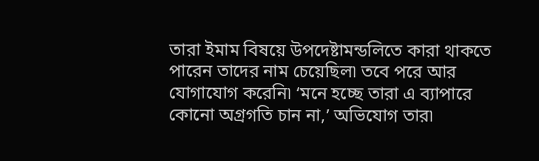তারা ইমাম বিষয়ে উপদেষ্টামন্ডলিতে কারা থাকতে পারেন তাদের নাম চেয়েছিল৷ তবে পরে আর যোগাযোগ করেনি৷ ‘মনে হচ্ছে তারা এ ব্যাপারে কোনো অগ্রগতি চান না,’ অভিযোগ তার৷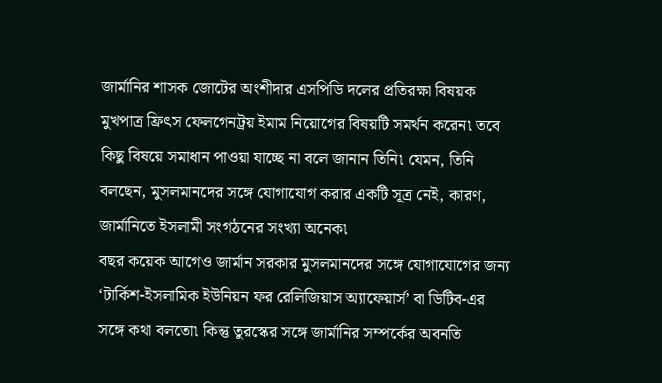জার্মানির শাসক জোটের অংশীদার এসপিডি দলের প্রতিরক্ষা বিষয়ক মুখপাত্র ফ্রিৎস ফেলগেনট্রয় ইমাম নিয়োগের বিষয়টি সমর্থন করেন৷ তবে কিছু বিষয়ে সমাধান পাওয়া যাচ্ছে না বলে জানান তিনি৷ যেমন, তিনি বলছেন, মুসলমানদের সঙ্গে যোগাযোগ করার একটি সূত্র নেই, কারণ, জার্মানিতে ইসলামী সংগঠনের সংখ্যা অনেক৷
বছর কয়েক আগেও জার্মান সরকার মুসলমানদের সঙ্গে যোগাযোগের জন্য ‘টার্কিশ-ইসলামিক ইউনিয়ন ফর রেলিজিয়াস অ্যাফেয়ার্স’ বা ডিটিব-এর সঙ্গে কথা বলতো৷ কিন্তু তুরস্কের সঙ্গে জার্মানির সম্পর্কের অবনতি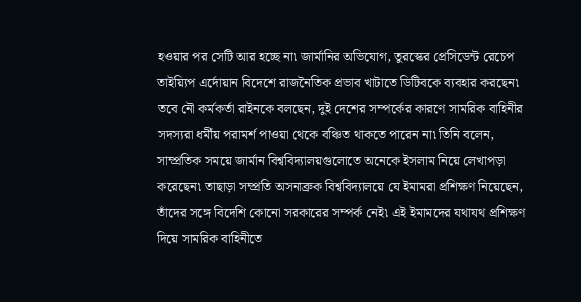হওয়ার পর সেটি আর হচ্ছে না৷ জার্মানির অভিযোগ, তুরস্কের প্রেসিডেন্ট রেচেপ তাইয়্যিপ এর্দোয়ান বিদেশে রাজনৈতিক প্রভাব খাটাতে ডিটিবকে ব্যবহার করছেন৷
তবে নৌ কর্মকর্তা রাইনকে বলছেন, দুই দেশের সম্পর্কের কারণে সামরিক বাহিনীর সদস্যরা ধর্মীয় পরামর্শ পাওয়া থেকে বঞ্চিত থাকতে পারেন না৷ তিনি বলেন, সাম্প্রতিক সময়ে জার্মান বিশ্ববিদ্যালয়গুলোতে অনেকে ইসলাম নিয়ে লেখাপড়া করেছেন৷ তাছাড়া সম্প্রতি অসনাব্রুক বিশ্ববিদ্যালয়ে যে ইমামরা প্রশিক্ষণ নিয়েছেন, তাঁদের সঙ্গে বিদেশি কোনো সরকারের সম্পর্ক নেই৷ এই ইমামদের যথাযথ প্রশিক্ষণ দিয়ে সামরিক বাহিনীতে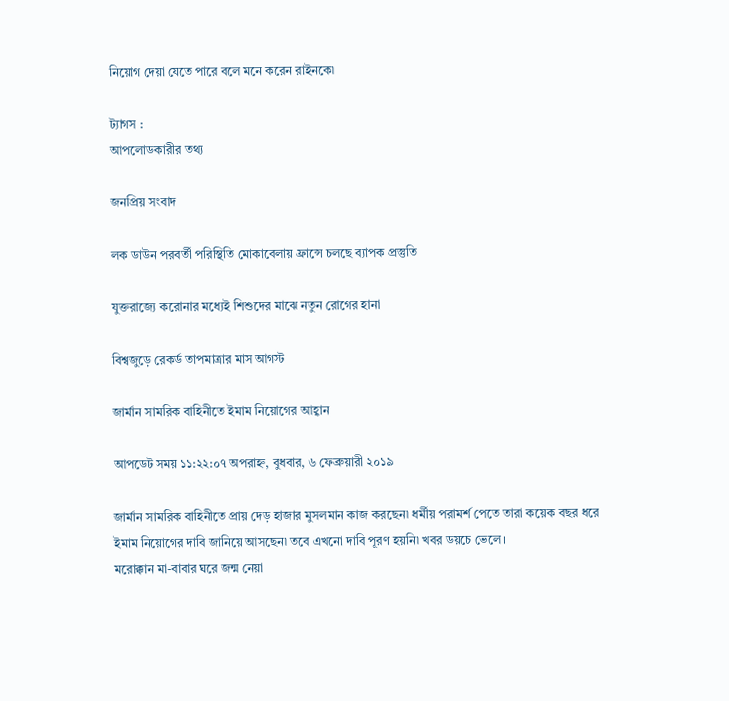নিয়োগ দেয়া যেতে পারে বলে মনে করেন রাইনকে৷

ট্যাগস :
আপলোডকারীর তথ্য

জনপ্রিয় সংবাদ

লক ডাউন পরবর্তী পরিস্থিতি মোকাবেলায় ফ্রান্সে চলছে ব্যাপক প্রস্তুতি

যুক্তরাজ্যে করোনার মধ্যেই শিশুদের মাঝে নতুন রোগের হানা

বিশ্বজুড়ে রেকর্ড তাপমাত্রার মাস আগস্ট

জার্মান সামরিক বাহিনীতে ইমাম নিয়োগের আহ্বান

আপডেট সময় ১১:২২:০৭ অপরাহ্ন, বুধবার, ৬ ফেব্রুয়ারী ২০১৯

জার্মান সামরিক বাহিনীতে প্রায় দেড় হাজার মুসলমান কাজ করছেন৷ ধর্মীয় পরামর্শ পেতে তারা কয়েক বছর ধরে ইমাম নিয়োগের দাবি জানিয়ে আসছেন৷ তবে এখনো দাবি পূরণ হয়নি৷ খবর ডয়চে ভেলে।
মরোক্কান মা-বাবার ঘরে জন্ম নেয়া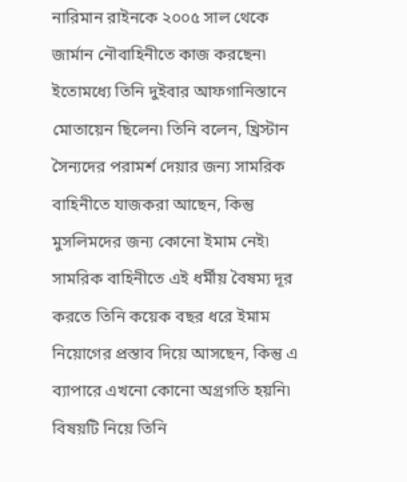নারিমান রাইনকে ২০০৫ সাল থেকে জার্মান নৌবাহিনীতে কাজ করছেন৷ ইতোমধ্যে তিনি দুইবার আফগানিস্তানে মোতায়েন ছিলেন৷ তিনি বলেন, খ্রিস্টান সৈন্যদের পরামর্শ দেয়ার জন্য সামরিক বাহিনীতে যাজকরা আছেন, কিন্তু মুসলিমদের জন্য কোনো ইমাম নেই৷ সামরিক বাহিনীতে এই ধর্মীয় বৈষম্য দূর করতে তিনি কয়েক বছর ধরে ইমাম নিয়োগের প্রস্তাব দিয়ে আসছেন, কিন্তু এ ব্যাপারে এখনো কোনো অগ্রগতি হয়নি৷ বিষয়টি নিয়ে তিনি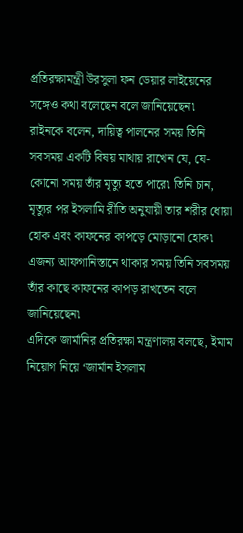প্রতিরক্ষামন্ত্রী উরসুলা ফন ডেয়ার লাইয়েনের সঙ্গেও কথা বলেছেন বলে জানিয়েছেন৷
রাইনকে বলেন, দায়িত্ব পালনের সময় তিনি সবসময় একটি বিষয় মাথায় রাখেন যে, যে-কোনো সময় তাঁর মৃত্যু হতে পারে৷ তিনি চান, মৃত্যুর পর ইসলামি রীতি অনুযায়ী তার শরীর ধোয়া হোক এবং কাফনের কাপড়ে মোড়ানো হোক৷ এজন্য আফগানিস্তানে থাকার সময় তিনি সবসময় তাঁর কাছে কাফনের কাপড় রাখতেন বলে জানিয়েছেন৷
এদিকে জার্মানির প্রতিরক্ষা মন্ত্রণালয় বলছে, ইমাম নিয়োগ নিয়ে ‘জার্মান ইসলাম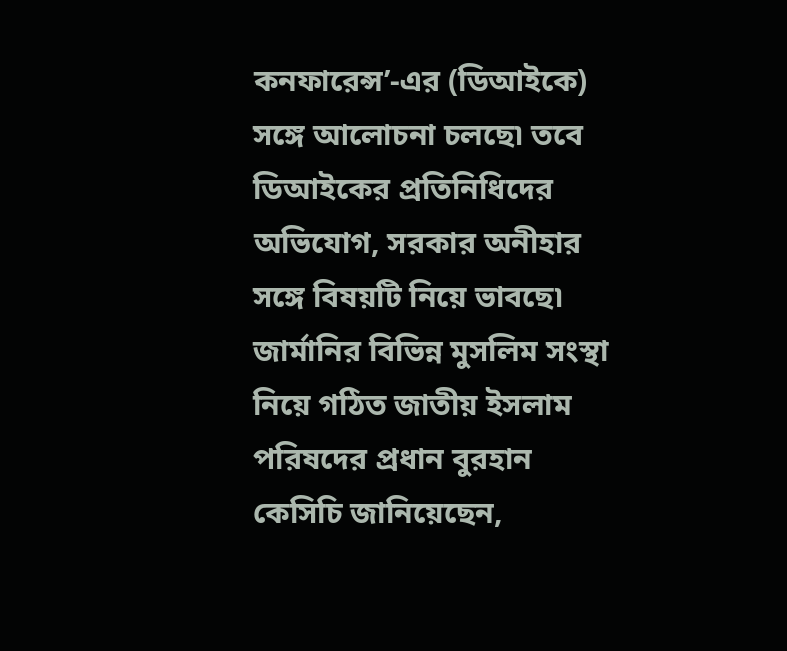কনফারেন্স’-এর (ডিআইকে) সঙ্গে আলোচনা চলছে৷ তবে ডিআইকের প্রতিনিধিদের অভিযোগ, সরকার অনীহার সঙ্গে বিষয়টি নিয়ে ভাবছে৷
জার্মানির বিভিন্ন মুসলিম সংস্থা নিয়ে গঠিত জাতীয় ইসলাম পরিষদের প্রধান বুরহান কেসিচি জানিয়েছেন,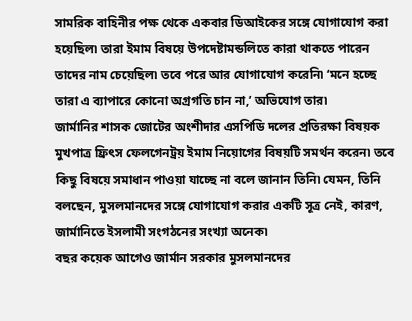সামরিক বাহিনীর পক্ষ থেকে একবার ডিআইকের সঙ্গে যোগাযোগ করা হয়েছিল৷ তারা ইমাম বিষয়ে উপদেষ্টামন্ডলিতে কারা থাকতে পারেন তাদের নাম চেয়েছিল৷ তবে পরে আর যোগাযোগ করেনি৷ ‘মনে হচ্ছে তারা এ ব্যাপারে কোনো অগ্রগতি চান না,’ অভিযোগ তার৷
জার্মানির শাসক জোটের অংশীদার এসপিডি দলের প্রতিরক্ষা বিষয়ক মুখপাত্র ফ্রিৎস ফেলগেনট্রয় ইমাম নিয়োগের বিষয়টি সমর্থন করেন৷ তবে কিছু বিষয়ে সমাধান পাওয়া যাচ্ছে না বলে জানান তিনি৷ যেমন, তিনি বলছেন, মুসলমানদের সঙ্গে যোগাযোগ করার একটি সূত্র নেই, কারণ, জার্মানিতে ইসলামী সংগঠনের সংখ্যা অনেক৷
বছর কয়েক আগেও জার্মান সরকার মুসলমানদের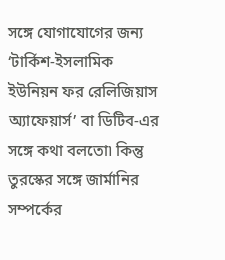সঙ্গে যোগাযোগের জন্য ‘টার্কিশ-ইসলামিক ইউনিয়ন ফর রেলিজিয়াস অ্যাফেয়ার্স’ বা ডিটিব-এর সঙ্গে কথা বলতো৷ কিন্তু তুরস্কের সঙ্গে জার্মানির সম্পর্কের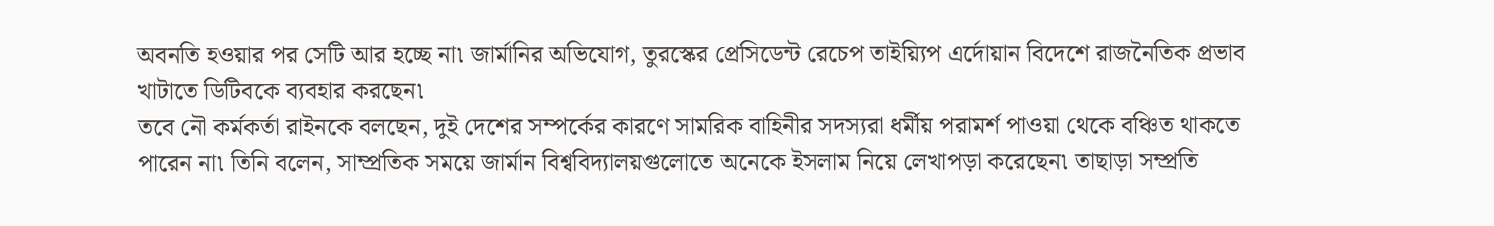অবনতি হওয়ার পর সেটি আর হচ্ছে না৷ জার্মানির অভিযোগ, তুরস্কের প্রেসিডেন্ট রেচেপ তাইয়্যিপ এর্দোয়ান বিদেশে রাজনৈতিক প্রভাব খাটাতে ডিটিবকে ব্যবহার করছেন৷
তবে নৌ কর্মকর্তা রাইনকে বলছেন, দুই দেশের সম্পর্কের কারণে সামরিক বাহিনীর সদস্যরা ধর্মীয় পরামর্শ পাওয়া থেকে বঞ্চিত থাকতে পারেন না৷ তিনি বলেন, সাম্প্রতিক সময়ে জার্মান বিশ্ববিদ্যালয়গুলোতে অনেকে ইসলাম নিয়ে লেখাপড়া করেছেন৷ তাছাড়া সম্প্রতি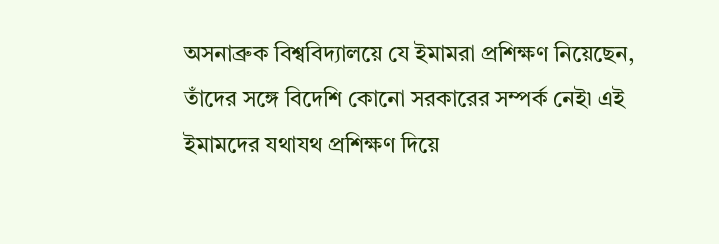অসনাব্রুক বিশ্ববিদ্যালয়ে যে ইমামরা প্রশিক্ষণ নিয়েছেন, তাঁদের সঙ্গে বিদেশি কোনো সরকারের সম্পর্ক নেই৷ এই ইমামদের যথাযথ প্রশিক্ষণ দিয়ে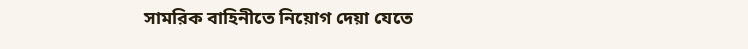সামরিক বাহিনীতে নিয়োগ দেয়া যেতে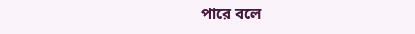পারে বলে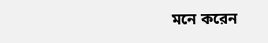মনে করেন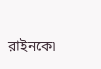রাইনকে৷